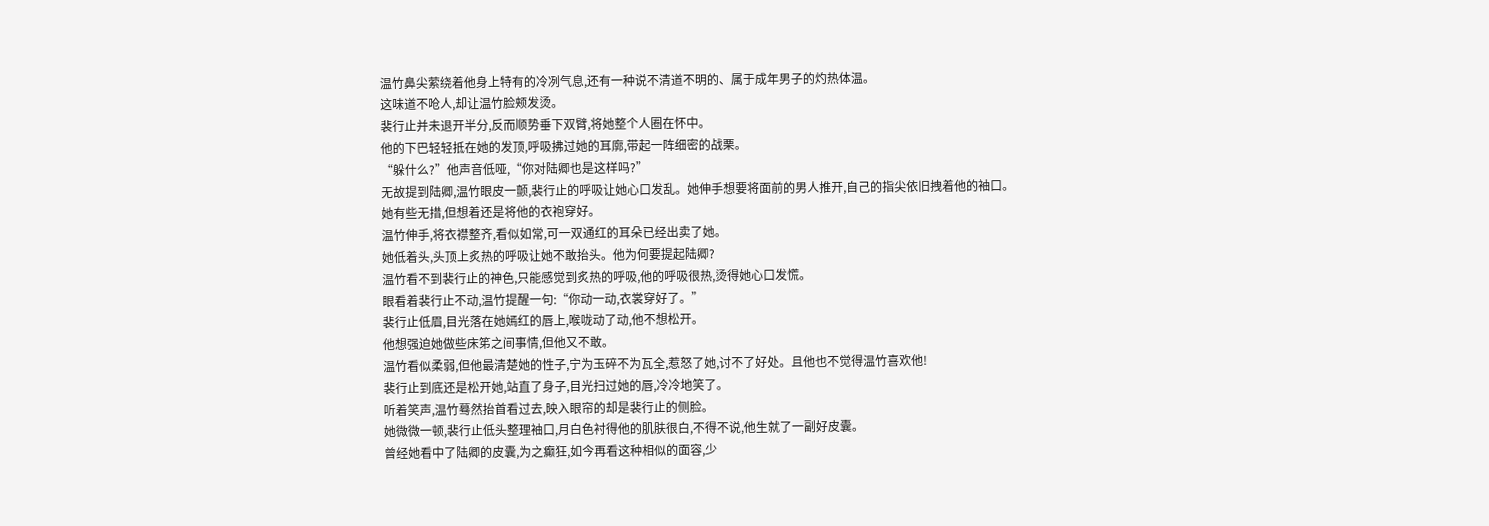温竹鼻尖萦绕着他身上特有的冷冽气息,还有一种说不清道不明的、属于成年男子的灼热体温。
这味道不呛人,却让温竹脸颊发烫。
裴行止并未退开半分,反而顺势垂下双臂,将她整个人圈在怀中。
他的下巴轻轻抵在她的发顶,呼吸拂过她的耳廓,带起一阵细密的战栗。
“躲什么?”他声音低哑,“你对陆卿也是这样吗?”
无故提到陆卿,温竹眼皮一颤,裴行止的呼吸让她心口发乱。她伸手想要将面前的男人推开,自己的指尖依旧拽着他的袖口。
她有些无措,但想着还是将他的衣袍穿好。
温竹伸手,将衣襟整齐,看似如常,可一双通红的耳朵已经出卖了她。
她低着头,头顶上炙热的呼吸让她不敢抬头。他为何要提起陆卿?
温竹看不到裴行止的神色,只能感觉到炙热的呼吸,他的呼吸很热,烫得她心口发慌。
眼看着裴行止不动,温竹提醒一句:“你动一动,衣裳穿好了。”
裴行止低眉,目光落在她嫣红的唇上,喉咙动了动,他不想松开。
他想强迫她做些床笫之间事情,但他又不敢。
温竹看似柔弱,但他最清楚她的性子,宁为玉碎不为瓦全,惹怒了她,讨不了好处。且他也不觉得温竹喜欢他!
裴行止到底还是松开她,站直了身子,目光扫过她的唇,冷冷地笑了。
听着笑声,温竹蓦然抬首看过去,映入眼帘的却是裴行止的侧脸。
她微微一顿,裴行止低头整理袖口,月白色衬得他的肌肤很白,不得不说,他生就了一副好皮囊。
曾经她看中了陆卿的皮囊,为之癫狂,如今再看这种相似的面容,少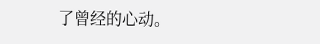了曾经的心动。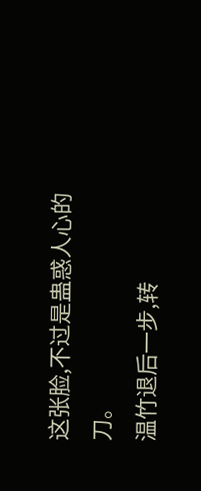这张脸,不过是蛊惑人心的刀。
温竹退后一步,转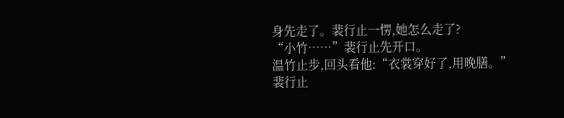身先走了。裴行止一愣,她怎么走了?
“小竹……”裴行止先开口。
温竹止步,回头看他:“衣裳穿好了,用晚膳。”
裴行止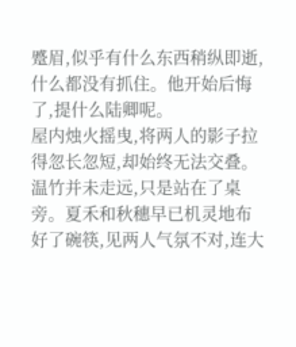蹙眉,似乎有什么东西稍纵即逝,什么都没有抓住。他开始后悔了,提什么陆卿呢。
屋内烛火摇曳,将两人的影子拉得忽长忽短,却始终无法交叠。
温竹并未走远,只是站在了桌旁。夏禾和秋穗早已机灵地布好了碗筷,见两人气氛不对,连大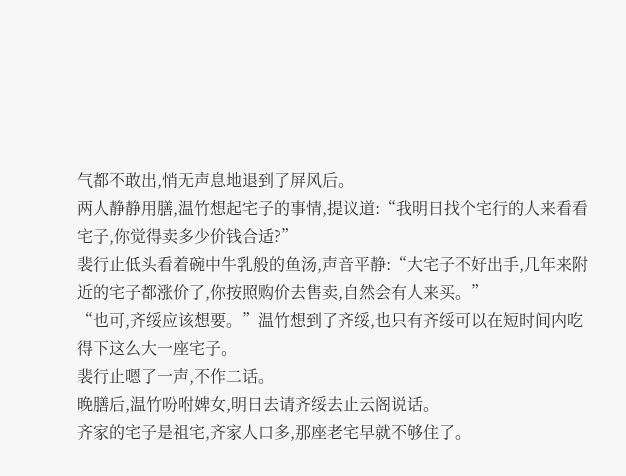气都不敢出,悄无声息地退到了屏风后。
两人静静用膳,温竹想起宅子的事情,提议道:“我明日找个宅行的人来看看宅子,你觉得卖多少价钱合适?”
裴行止低头看着碗中牛乳般的鱼汤,声音平静:“大宅子不好出手,几年来附近的宅子都涨价了,你按照购价去售卖,自然会有人来买。”
“也可,齐绥应该想要。”温竹想到了齐绥,也只有齐绥可以在短时间内吃得下这么大一座宅子。
裴行止嗯了一声,不作二话。
晚膳后,温竹吩咐婢女,明日去请齐绥去止云阁说话。
齐家的宅子是祖宅,齐家人口多,那座老宅早就不够住了。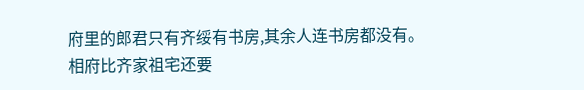府里的郎君只有齐绥有书房,其余人连书房都没有。
相府比齐家祖宅还要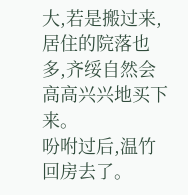大,若是搬过来,居住的院落也多,齐绥自然会高高兴兴地买下来。
吩咐过后,温竹回房去了。